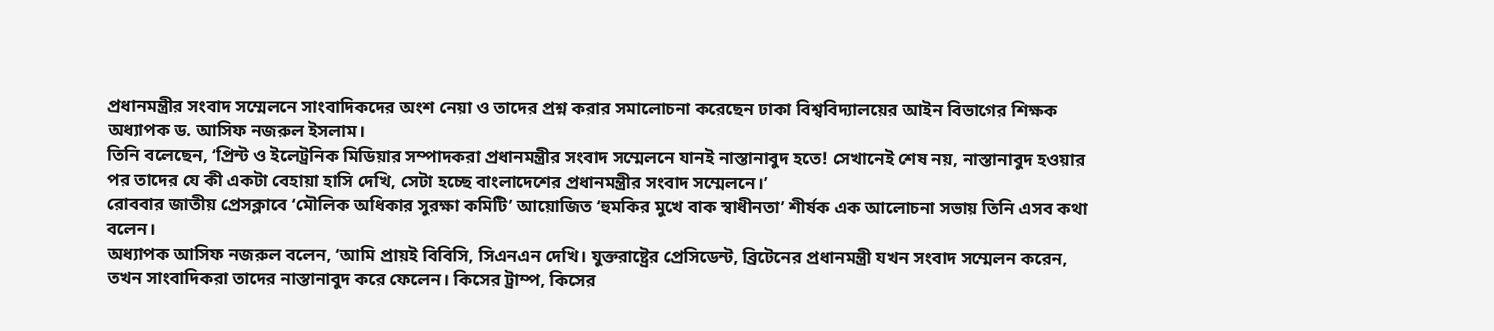প্রধানমন্ত্রীর সংবাদ সম্মেলনে সাংবাদিকদের অংশ নেয়া ও তাদের প্রশ্ন করার সমালোচনা করেছেন ঢাকা বিশ্ববিদ্যালয়ের আইন বিভাগের শিক্ষক অধ্যাপক ড. আসিফ নজরুল ইসলাম।
তিনি বলেছেন, ‘প্রিন্ট ও ইলেট্রনিক মিডিয়ার সম্পাদকরা প্রধানমন্ত্রীর সংবাদ সম্মেলনে যানই নাস্তানাবুদ হতে! সেখানেই শেষ নয়, নাস্তানাবুদ হওয়ার পর তাদের যে কী একটা বেহায়া হাসি দেখি, সেটা হচ্ছে বাংলাদেশের প্রধানমন্ত্রীর সংবাদ সম্মেলনে।’
রোববার জাতীয় প্রেসক্লাবে ‘মৌলিক অধিকার সুরক্ষা কমিটি’ আয়োজিত ‘হুমকির মুখে বাক স্বাধীনতা’ শীর্ষক এক আলোচনা সভায় তিনি এসব কথা বলেন।
অধ্যাপক আসিফ নজরুল বলেন, ‘আমি প্রায়ই বিবিসি, সিএনএন দেখি। যুক্তরাষ্ট্রের প্রেসিডেন্ট, ব্রিটেনের প্রধানমন্ত্রী যখন সংবাদ সম্মেলন করেন, তখন সাংবাদিকরা তাদের নাস্তানাবুদ করে ফেলেন। কিসের ট্রাম্প, কিসের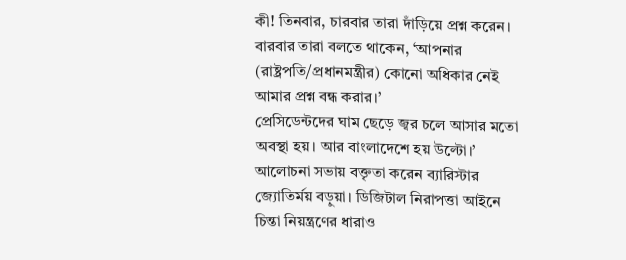কী! তিনবার, চারবার তারা দাঁড়িয়ে প্রশ্ন করেন। বারবার তারা বলতে থাকেন, ‘আপনার (রাষ্ট্রপতি/প্রধানমন্ত্রীর) কোনো অধিকার নেই আমার প্রশ্ন বন্ধ করার।’
প্রেসিডেন্টদের ঘাম ছেড়ে জ্বর চলে আসার মতো অবস্থা হয়। আর বাংলাদেশে হয় উল্টো।’
আলোচনা সভায় বক্তৃতা করেন ব্যারিস্টার জ্যোতির্ময় বড়ুয়া। ডিজিটাল নিরাপত্তা আইনে চিন্তা নিয়ন্ত্রণের ধারাও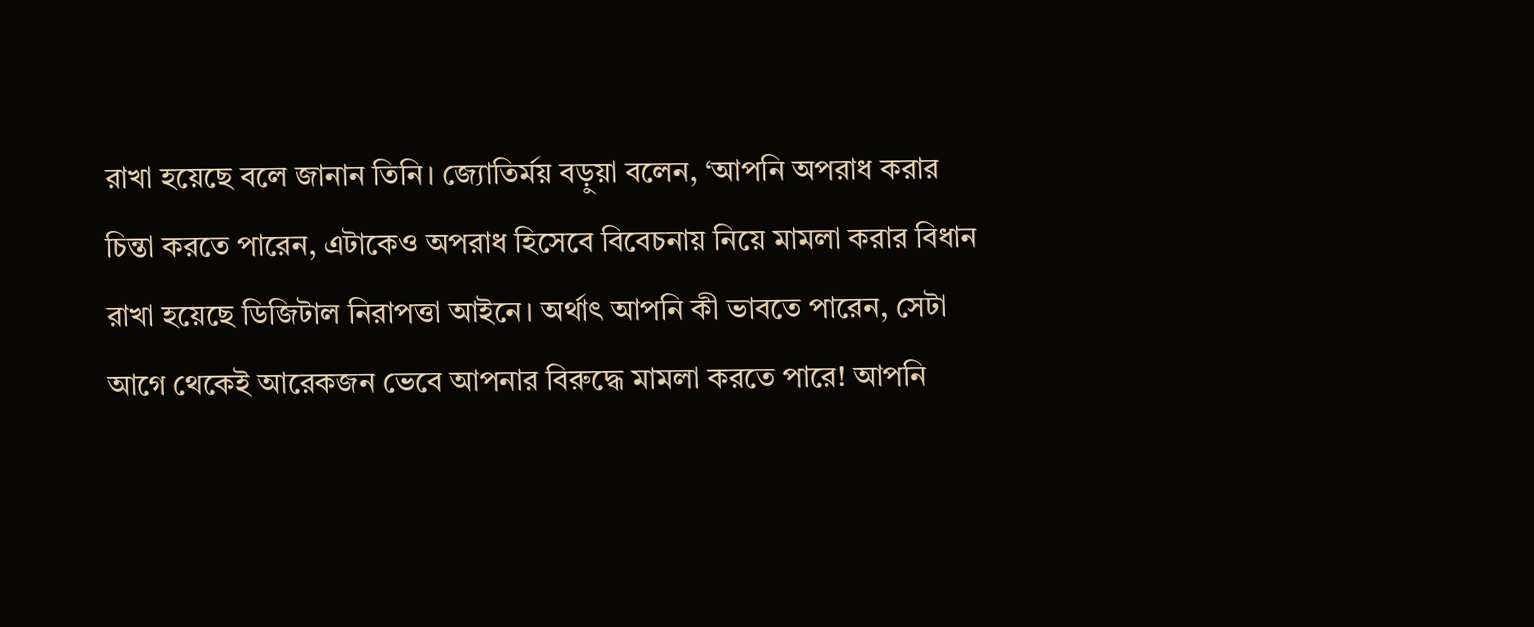রাখা হয়েছে বলে জানান তিনি। জ্যোতির্ময় বড়ুয়া বলেন, ‘আপনি অপরাধ করার চিন্তা করতে পারেন, এটাকেও অপরাধ হিসেবে বিবেচনায় নিয়ে মামলা করার বিধান রাখা হয়েছে ডিজিটাল নিরাপত্তা আইনে। অর্থাৎ আপনি কী ভাবতে পারেন, সেটা আগে থেকেই আরেকজন ভেবে আপনার বিরুদ্ধে মামলা করতে পারে! আপনি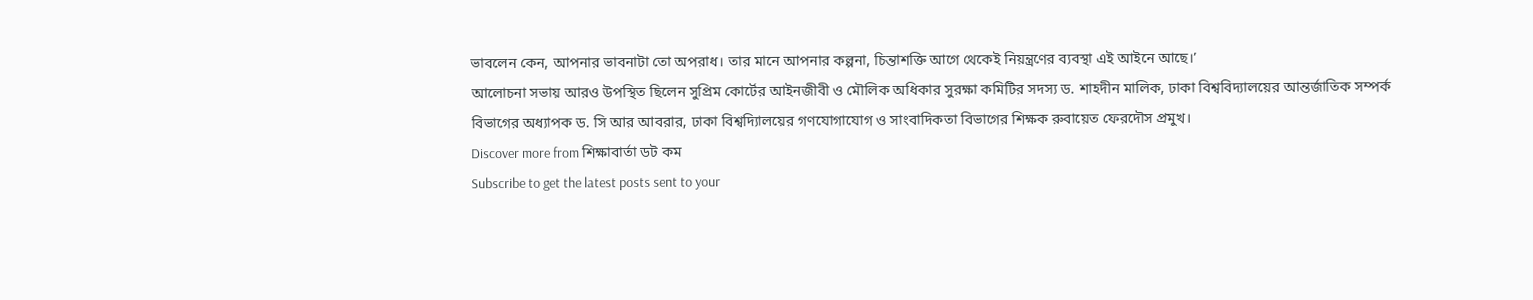ভাবলেন কেন, আপনার ভাবনাটা তো অপরাধ। তার মানে আপনার কল্পনা, চিন্তাশক্তি আগে থেকেই নিয়ন্ত্রণের ব্যবস্থা এই আইনে আছে।’
আলোচনা সভায় আরও উপস্থিত ছিলেন সুপ্রিম কোর্টের আইনজীবী ও মৌলিক অধিকার সুরক্ষা কমিটির সদস্য ড. শাহদীন মালিক, ঢাকা বিশ্ববিদ্যালয়ের আন্তর্জাতিক সম্পর্ক বিভাগের অধ্যাপক ড. সি আর আবরার, ঢাকা বিশ্বদ্যিালয়ের গণযোগাযোগ ও সাংবাদিকতা বিভাগের শিক্ষক রুবায়েত ফেরদৌস প্রমুখ।
Discover more from শিক্ষাবার্তা ডট কম
Subscribe to get the latest posts sent to your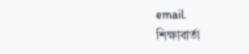email.
শিক্ষাবার্তা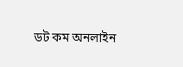ডট কম অনলাইন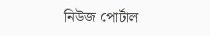নিউজ পোর্টাল